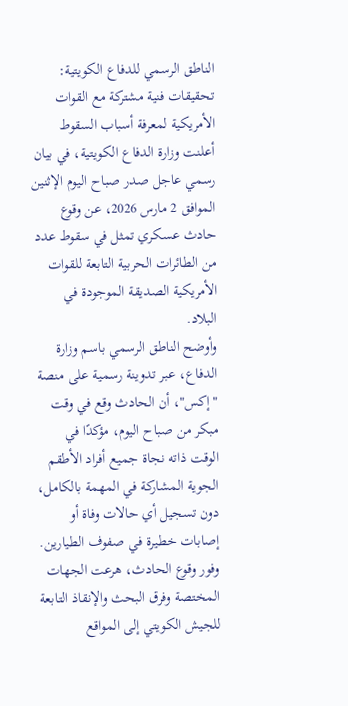الناطق الرسمي للدفاع الكويتية: تحقيقات فنية مشتركة مع القوات الأمريكية لمعرفة أسباب السقوط
أعلنت وزارة الدفاع الكويتية، في بيان رسمي عاجل صدر صباح اليوم الإثنين الموافق 2 مارس 2026، عن وقوع حادث عسكري تمثل في سقوط عدد من الطائرات الحربية التابعة للقوات الأمريكية الصديقة الموجودة في البلاد.
وأوضح الناطق الرسمي باسم وزارة الدفاع، عبر تدوينة رسمية على منصة "إكس"، أن الحادث وقع في وقت مبكر من صباح اليوم، مؤكدًا في الوقت ذاته نجاة جميع أفراد الأطقم الجوية المشاركة في المهمة بالكامل، دون تسجيل أي حالات وفاة أو إصابات خطيرة في صفوف الطيارين.
وفور وقوع الحادث، هرعت الجهات المختصة وفرق البحث والإنقاذ التابعة للجيش الكويتي إلى المواقع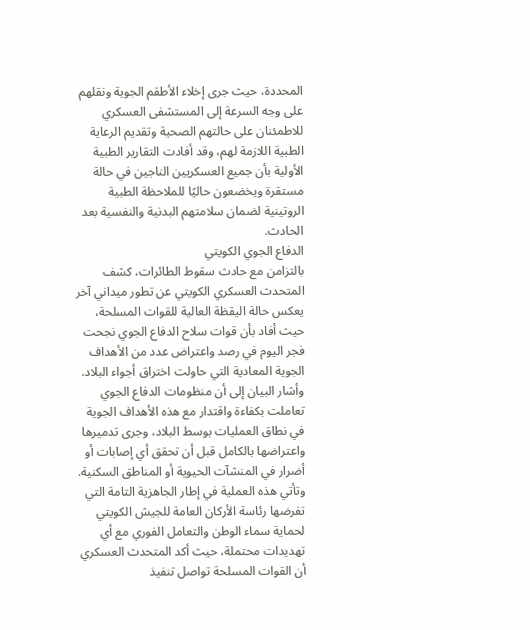المحددة، حيث جرى إخلاء الأطقم الجوية ونقلهم على وجه السرعة إلى المستشفى العسكري للاطمئنان على حالتهم الصحية وتقديم الرعاية الطبية اللازمة لهم، وقد أفادت التقارير الطبية الأولية بأن جميع العسكريين الناجين في حالة مستقرة ويخضعون حاليًا للملاحظة الطبية الروتينية لضمان سلامتهم البدنية والنفسية بعد الحادث.
الدفاع الجوي الكويتي
بالتزامن مع حادث سقوط الطائرات، كشف المتحدث العسكري الكويتي عن تطور ميداني آخر يعكس حالة اليقظة العالية للقوات المسلحة، حيث أفاد بأن قوات سلاح الدفاع الجوي نجحت فجر اليوم في رصد واعتراض عدد من الأهداف الجوية المعادية التي حاولت اختراق أجواء البلاد.
وأشار البيان إلى أن منظومات الدفاع الجوي تعاملت بكفاءة واقتدار مع هذه الأهداف الجوية في نطاق العمليات بوسط البلاد، وجرى تدميرها واعتراضها بالكامل قبل أن تحقق أي إصابات أو أضرار في المنشآت الحيوية أو المناطق السكنية. وتأتي هذه العملية في إطار الجاهزية التامة التي تفرضها رئاسة الأركان العامة للجيش الكويتي لحماية سماء الوطن والتعامل الفوري مع أي تهديدات محتملة، حيث أكد المتحدث العسكري أن القوات المسلحة تواصل تنفيذ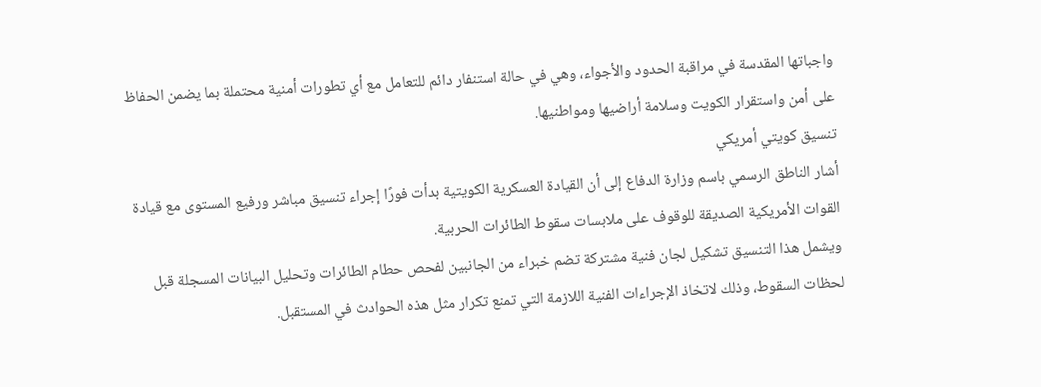واجباتها المقدسة في مراقبة الحدود والأجواء، وهي في حالة استنفار دائم للتعامل مع أي تطورات أمنية محتملة بما يضمن الحفاظ على أمن واستقرار الكويت وسلامة أراضيها ومواطنيها.
تنسيق كويتي أمريكي
أشار الناطق الرسمي باسم وزارة الدفاع إلى أن القيادة العسكرية الكويتية بدأت فورًا إجراء تنسيق مباشر ورفيع المستوى مع قيادة القوات الأمريكية الصديقة للوقوف على ملابسات سقوط الطائرات الحربية.
ويشمل هذا التنسيق تشكيل لجان فنية مشتركة تضم خبراء من الجانبين لفحص حطام الطائرات وتحليل البيانات المسجلة قبل لحظات السقوط، وذلك لاتخاذ الإجراءات الفنية اللازمة التي تمنع تكرار مثل هذه الحوادث في المستقبل.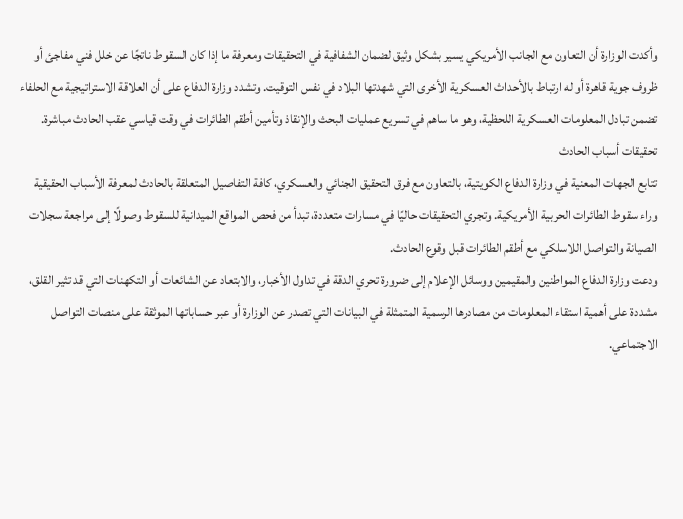وأكدت الوزارة أن التعاون مع الجانب الأمريكي يسير بشكل وثيق لضمان الشفافية في التحقيقات ومعرفة ما إذا كان السقوط ناتجًا عن خلل فني مفاجئ أو ظروف جوية قاهرة أو له ارتباط بالأحداث العسكرية الأخرى التي شهدتها البلاد في نفس التوقيت. وتشدد وزارة الدفاع على أن العلاقة الاستراتيجية مع الحلفاء تضمن تبادل المعلومات العسكرية اللحظية، وهو ما ساهم في تسريع عمليات البحث والإنقاذ وتأمين أطقم الطائرات في وقت قياسي عقب الحادث مباشرة.
تحقيقات أسباب الحادث
تتابع الجهات المعنية في وزارة الدفاع الكويتية، بالتعاون مع فرق التحقيق الجنائي والعسكري، كافة التفاصيل المتعلقة بالحادث لمعرفة الأسباب الحقيقية وراء سقوط الطائرات الحربية الأمريكية. وتجري التحقيقات حاليًا في مسارات متعددة، تبدأ من فحص المواقع الميدانية للسقوط وصولًا إلى مراجعة سجلات الصيانة والتواصل اللاسلكي مع أطقم الطائرات قبل وقوع الحادث.
ودعت وزارة الدفاع المواطنين والمقيمين ووسائل الإعلام إلى ضرورة تحري الدقة في تداول الأخبار، والابتعاد عن الشائعات أو التكهنات التي قد تثير القلق، مشددة على أهمية استقاء المعلومات من مصادرها الرسمية المتمثلة في البيانات التي تصدر عن الوزارة أو عبر حساباتها الموثقة على منصات التواصل الاجتماعي.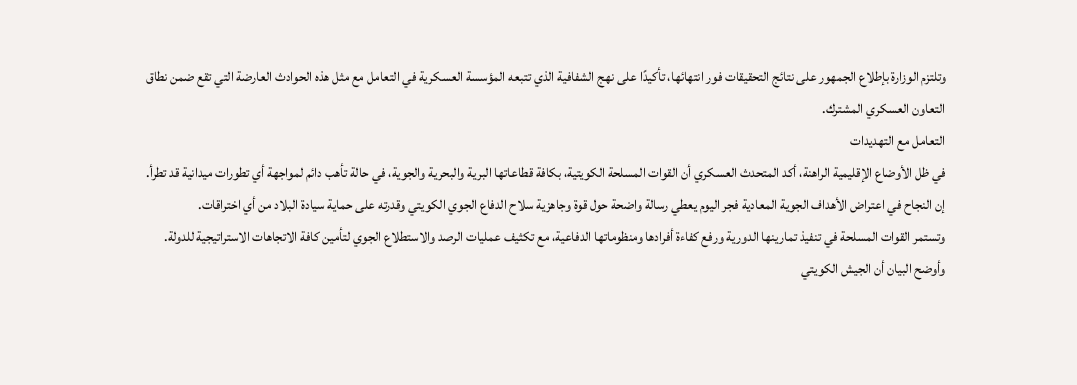وتلتزم الوزارة بإطلاع الجمهور على نتائج التحقيقات فور انتهائها، تأكيدًا على نهج الشفافية الذي تتبعه المؤسسة العسكرية في التعامل مع مثل هذه الحوادث العارضة التي تقع ضمن نطاق التعاون العسكري المشترك.
التعامل مع التهديدات
في ظل الأوضاع الإقليمية الراهنة، أكد المتحدث العسكري أن القوات المسلحة الكويتية، بكافة قطاعاتها البرية والبحرية والجوية، في حالة تأهب دائم لمواجهة أي تطورات ميدانية قد تطرأ. إن النجاح في اعتراض الأهداف الجوية المعادية فجر اليوم يعطي رسالة واضحة حول قوة وجاهزية سلاح الدفاع الجوي الكويتي وقدرته على حماية سيادة البلاد من أي اختراقات.
وتستمر القوات المسلحة في تنفيذ تمارينها الدورية ورفع كفاءة أفرادها ومنظوماتها الدفاعية، مع تكثيف عمليات الرصد والاستطلاع الجوي لتأمين كافة الاتجاهات الاستراتيجية للدولة.
وأوضح البيان أن الجيش الكويتي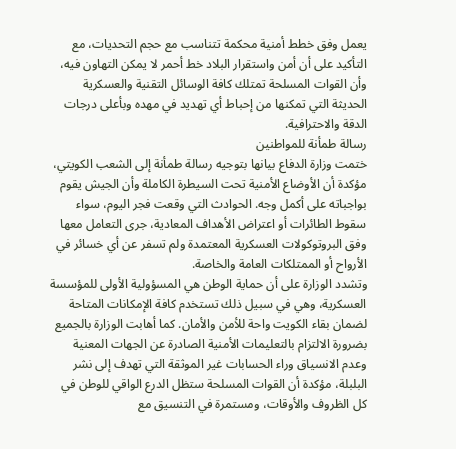يعمل وفق خطط أمنية محكمة تتناسب مع حجم التحديات، مع التأكيد على أن أمن واستقرار البلاد خط أحمر لا يمكن التهاون فيه، وأن القوات المسلحة تمتلك كافة الوسائل التقنية والعسكرية الحديثة التي تمكنها من إحباط أي تهديد في مهده وبأعلى درجات الدقة والاحترافية.
رسالة طمأنة للمواطنين
ختمت وزارة الدفاع بيانها بتوجيه رسالة طمأنة إلى الشعب الكويتي، مؤكدة أن الأوضاع الأمنية تحت السيطرة الكاملة وأن الجيش يقوم بواجباته على أكمل وجه. الحوادث التي وقعت فجر اليوم، سواء سقوط الطائرات أو اعتراض الأهداف المعادية، جرى التعامل معها وفق البروتوكولات العسكرية المعتمدة ولم تسفر عن أي خسائر في الأرواح أو الممتلكات العامة والخاصة.
وتشدد الوزارة على أن حماية الوطن هي المسؤولية الأولى للمؤسسة العسكرية، وهي في سبيل ذلك تستخدم كافة الإمكانات المتاحة لضمان بقاء الكويت واحة للأمن والأمان. كما أهابت الوزارة بالجميع بضرورة الالتزام بالتعليمات الأمنية الصادرة عن الجهات المعنية وعدم الانسياق وراء الحسابات غير الموثقة التي تهدف إلى نشر البلبلة، مؤكدة أن القوات المسلحة ستظل الدرع الواقي للوطن في كل الظروف والأوقات، ومستمرة في التنسيق مع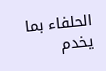الحلفاء بما يخدم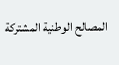المصالح الوطنية المشتركة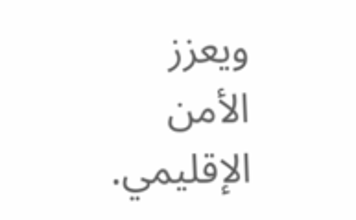ويعزز الأمن الإقليمي.